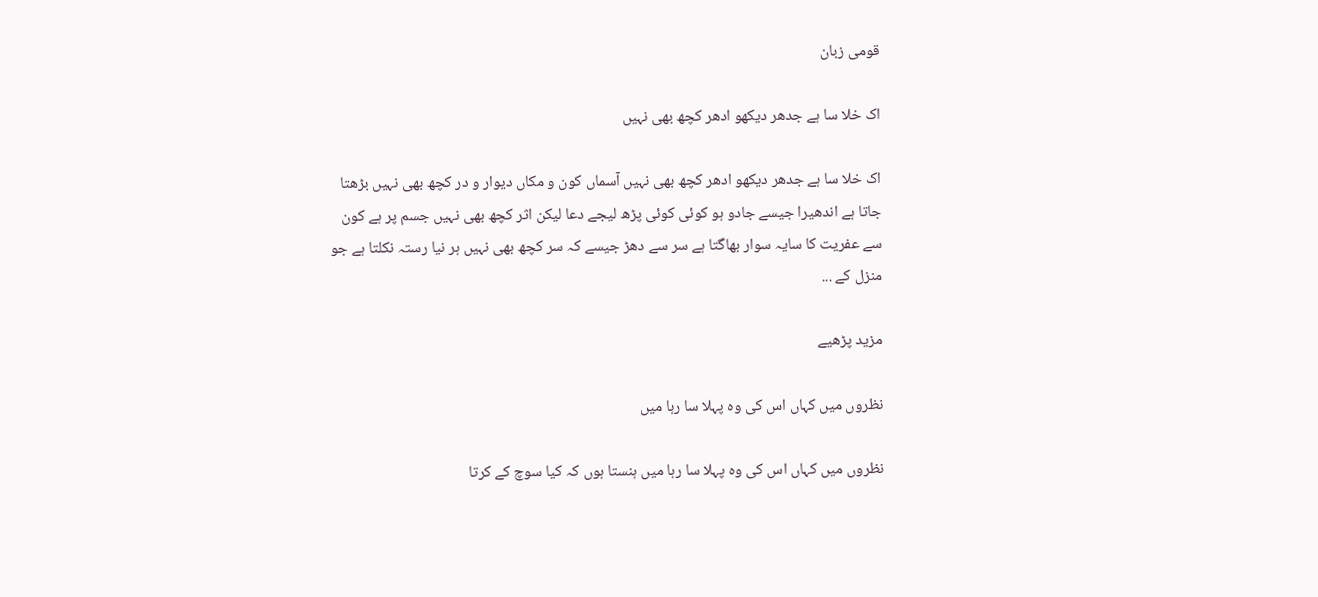قومی زبان

اک خلا سا ہے جدھر دیکھو ادھر کچھ بھی نہیں

اک خلا سا ہے جدھر دیکھو ادھر کچھ بھی نہیں آسماں کون و مکاں دیوار و در کچھ بھی نہیں بڑھتا جاتا ہے اندھیرا جیسے جادو ہو کوئی کوئی پڑھ لیجے دعا لیکن اثر کچھ بھی نہیں جسم پر ہے کون سے عفریت کا سایہ سوار بھاگتا ہے سر سے دھڑ جیسے کہ سر کچھ بھی نہیں ہر نیا رستہ نکلتا ہے جو منزل کے ...

مزید پڑھیے

نظروں میں کہاں اس کی وہ پہلا سا رہا میں

نظروں میں کہاں اس کی وہ پہلا سا رہا میں ہنستا ہوں کہ کیا سوچ کے کرتا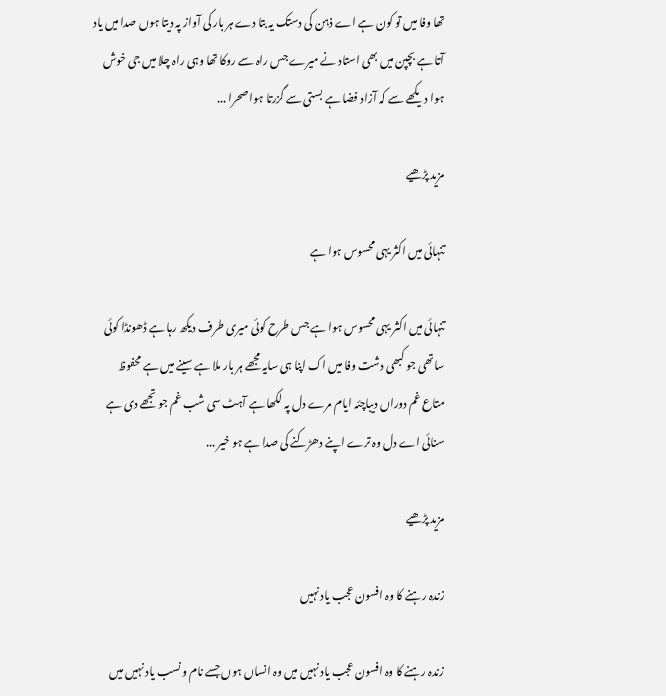تھا وفا میں تو کون ہے اے ذہن کی دستک یہ بتا دے ہر بار کی آواز پہ دیتا ہوں صدا میں یاد آتا ہے بچپن میں بھی استاد نے میرے جس راہ سے روکا تھا وہی راہ چلا میں جی خوش ہوا دیکھے سے کہ آزاد فضا ہے بستی سے گزرتا ہوا صحرا ...

مزید پڑھیے

تنہائی میں اکثر یہی محسوس ہوا ہے

تنہائی میں اکثر یہی محسوس ہوا ہے جس طرح کوئی میری طرف دیکھ رہا ہے ڈھونڈا کوئی ساتھی جو کبھی دشت وفا میں اک اپنا ہی سایہ مجھے ہر بار ملا ہے سینے میں ہے محفوظ متاع غم دوراں دیباچئہ ایام مرے دل پہ لکھا ہے آہٹ سی شب غم جو تجھے دی ہے سنائی اے دل وہ ترے اپنے دھڑکنے کی صدا ہے ہو خیر ...

مزید پڑھیے

زندہ رہنے کا وہ افسون عجب یاد نہیں

زندہ رہنے کا وہ افسون عجب یاد نہیں میں وہ انساں ہوں جسے نام و نسب یاد نہیں میں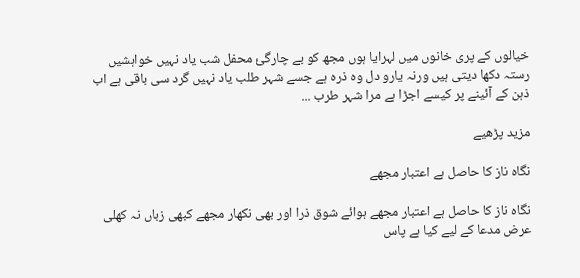خیالوں کے پری خانوں میں لہرایا ہوں مجھ کو بے چارگیٔ محفل شب یاد نہیں خواہشیں رستہ دکھا دیتی ہیں ورنہ یارو دل وہ ذرہ ہے جسے شہر طلب یاد نہیں گرد سی باقی ہے اب ذہن کے آئینے پر کیسے اجڑا ہے مرا شہر طرب ...

مزید پڑھیے

نگاہ ناز کا حاصل ہے اعتبار مجھے

نگاہ ناز کا حاصل ہے اعتبار مجھے ہوائے شوق ذرا اور بھی نکھار مجھے کبھی زباں نہ کھلی عرض مدعا کے لیے کیا ہے پاس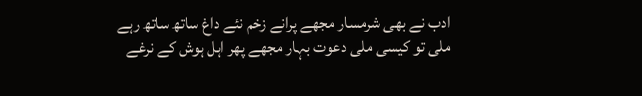ادب نے بھی شرمسار مجھے پرانے زخم نئے داغ ساتھ ساتھ رہے ملی تو کیسی ملی دعوت بہار مجھے پھر اہل ہوش کے نرغے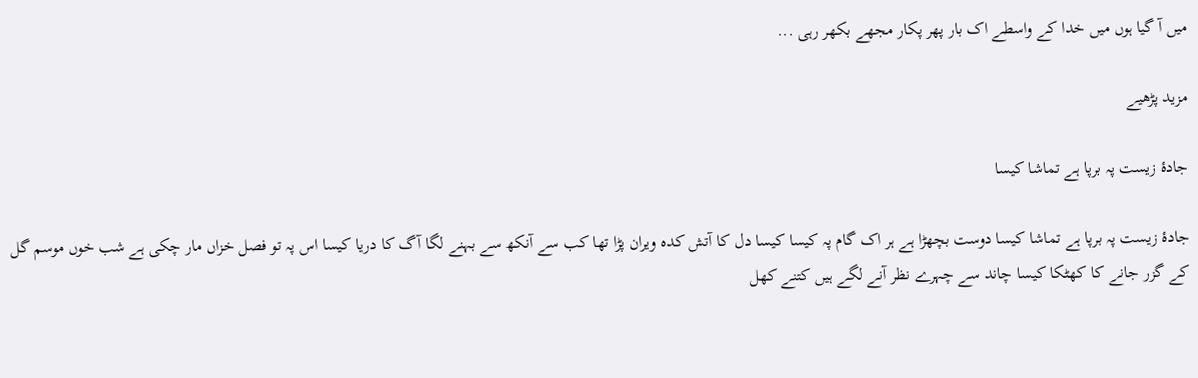میں آ گیا ہوں میں خدا کے واسطے اک بار پھر پکار مجھے بکھر رہی ...

مزید پڑھیے

جادۂ زیست پہ برپا ہے تماشا کیسا

جادۂ زیست پہ برپا ہے تماشا کیسا دوست بچھڑا ہے ہر اک گام پہ کیسا کیسا دل کا آتش کدہ ویران پڑا تھا کب سے آنکھ سے بہنے لگا آگ کا دریا کیسا اس پہ تو فصل خزاں مار چکی ہے شب خوں موسم گل کے گزر جانے کا کھٹکا کیسا چاند سے چہرے نظر آنے لگے ہیں کتنے کھل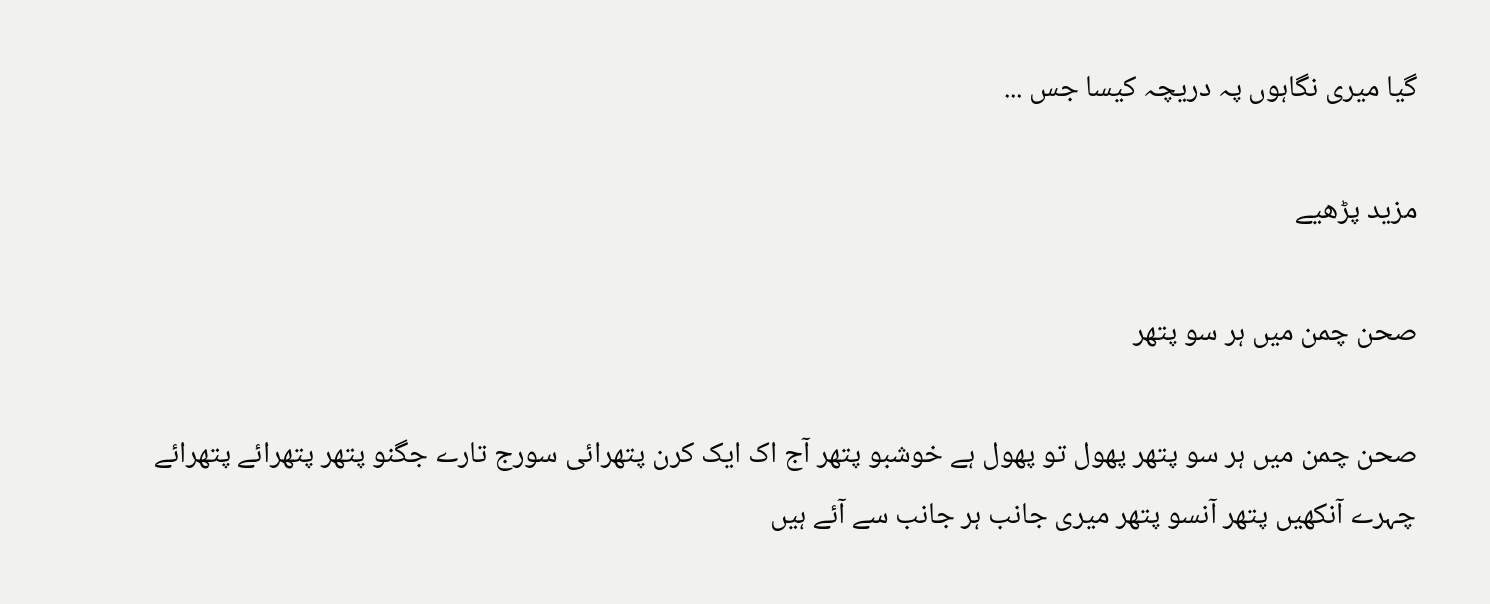گیا میری نگاہوں پہ دریچہ کیسا جس ...

مزید پڑھیے

صحن‌ چمن میں ہر سو پتھر

صحن‌ چمن میں ہر سو پتھر پھول تو پھول ہے خوشبو پتھر آج اک ایک کرن پتھرائی سورج تارے جگنو پتھر پتھرائے پتھرائے چہرے آنکھیں پتھر آنسو پتھر میری جانب ہر جانب سے آئے ہیں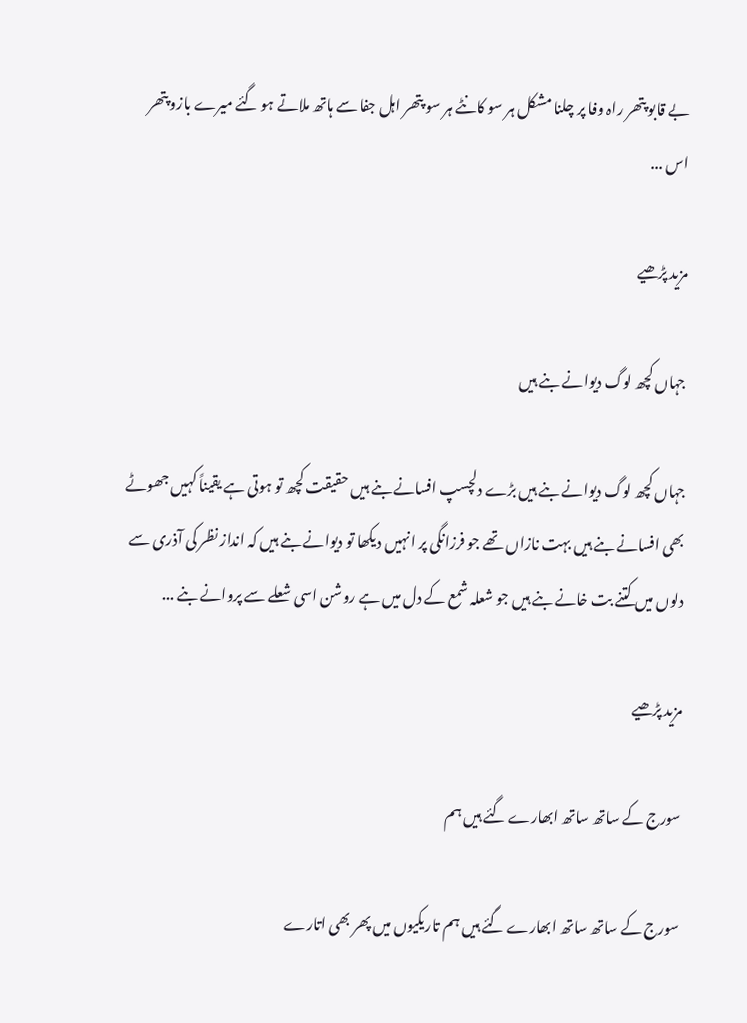بے قابو پتھر راہ وفا پر چلنا مشکل ہر سو کانٹے ہر سو پتھر اہل جفا سے ہاتھ ملاتے ہو گئے میرے بازو پتھر اس ...

مزید پڑھیے

جہاں کچھ لوگ دیوانے بنے ہیں

جہاں کچھ لوگ دیوانے بنے ہیں بڑے دلچسپ افسانے بنے ہیں حقیقت کچھ تو ہوتی ہے یقیناً کہیں جھوٹے بھی افسانے بنے ہیں بہت نازاں تھے جو فرزانگی پر انہیں دیکھا تو دیوانے بنے ہیں کہ انداز نظر کی آذری سے دلوں میں کتنے بت خانے بنے ہیں جو شعلہ شمع کے دل میں ہے روشن اسی شعلے سے پروانے بنے ...

مزید پڑھیے

سورج کے ساتھ ساتھ ابھارے گئے ہیں ہم

سورج کے ساتھ ساتھ ابھارے گئے ہیں ہم تاریکیوں میں پھر بھی اتارے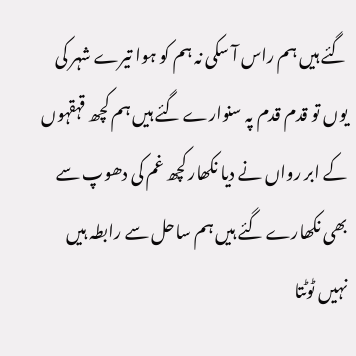گئے ہیں ہم راس آ سکی نہ ہم کو ہوا تیرے شہر کی یوں تو قدم قدم پہ سنوارے گئے ہیں ہم کچھ قہقہوں کے ابر رواں نے دیا نکھار کچھ غم کی دھوپ سے بھی نکھارے گئے ہیں ہم ساحل سے رابطہ ہیں نہیں ٹوٹتا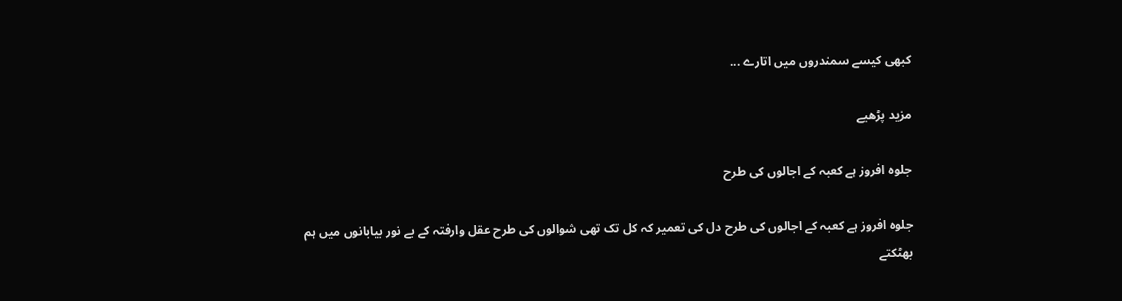کبھی کیسے سمندروں میں اتارے ...

مزید پڑھیے

جلوہ افروز ہے کعبہ کے اجالوں کی طرح

جلوہ افروز ہے کعبہ کے اجالوں کی طرح دل کی تعمیر کہ کل تک تھی شوالوں کی طرح عقل وارفتہ کے بے نور بیابانوں میں ہم بھٹکتے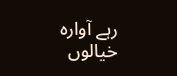رہے آوارہ خیالوں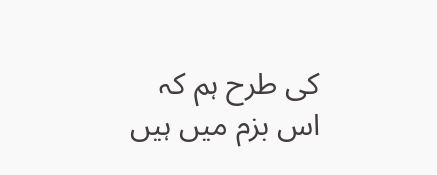کی طرح ہم کہ اس بزم میں ہیں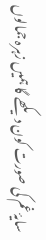سایۂ غم کی صورت کون دیکھے گا ہمیں زہرہ جمالوں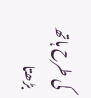کی طرح ہاتھ بڑھتا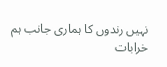نہیں رندوں کا ہماری جانب ہم خرابات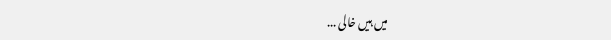میں ہیں خالی ...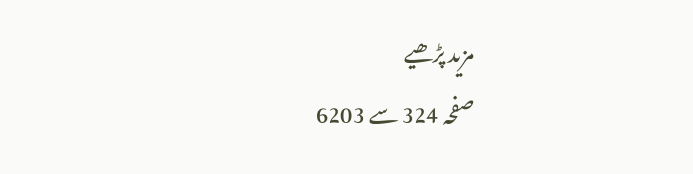مزید پڑھیے
صفحہ 324 سے 6203